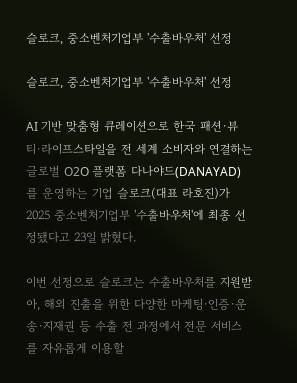슬로크, 중소벤처기업부 '수출바우처' 선정

슬로크, 중소벤처기업부 '수출바우처' 선정

AI 기반 맞춤형 큐레이션으로 한국 패션·뷰티·라이프스타일을 전 세계 소비자와 연결하는 글로벌 O2O 플랫폼 다나야드(DANAYAD)를 운영하는 기업 슬로크(대표 라호진)가 2025 중소벤처기업부 '수출바우처'에 최종 선정됐다고 23일 밝혔다.

이번 선정으로 슬로크는 수출바우처를 지원받아, 해외 진출을 위한 다양한 마케팅·인증·운송·지재권 등 수출 전 과정에서 전문 서비스를 자유롭게 이용할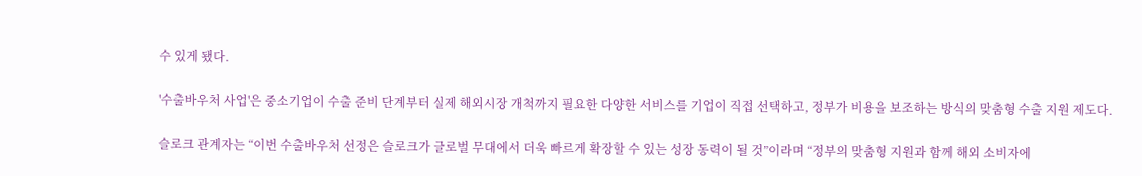수 있게 됐다.

'수출바우처 사업'은 중소기업이 수출 준비 단계부터 실제 해외시장 개척까지 필요한 다양한 서비스를 기업이 직접 선택하고, 정부가 비용을 보조하는 방식의 맞춤형 수출 지원 제도다.

슬로크 관계자는 “이번 수출바우처 선정은 슬로크가 글로벌 무대에서 더욱 빠르게 확장할 수 있는 성장 동력이 될 것”이라며 “정부의 맞춤형 지원과 함께 해외 소비자에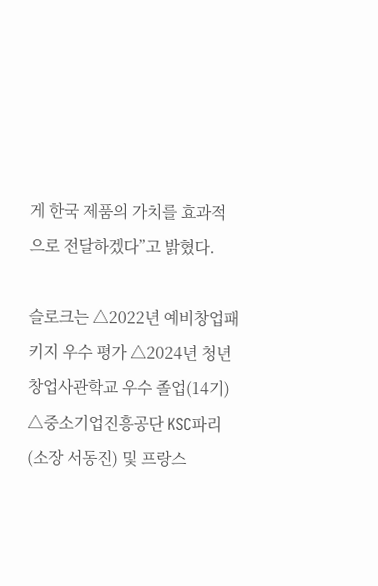게 한국 제품의 가치를 효과적으로 전달하겠다”고 밝혔다.

슬로크는 △2022년 예비창업패키지 우수 평가 △2024년 청년창업사관학교 우수 졸업(14기) △중소기업진흥공단 KSC파리(소장 서동진) 및 프랑스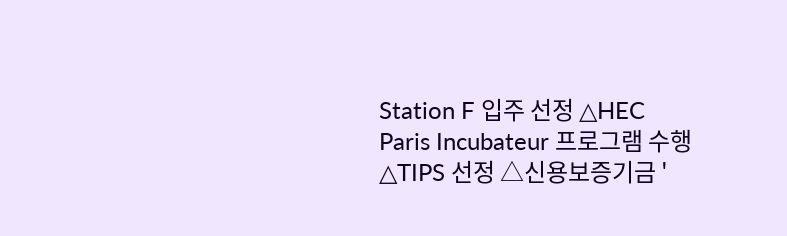Station F 입주 선정 △HEC Paris Incubateur 프로그램 수행 △TIPS 선정 △신용보증기금 '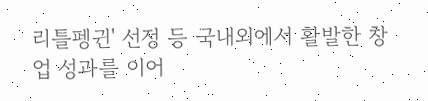리틀펭귄' 선정 등 국내외에서 활발한 창업 성과를 이어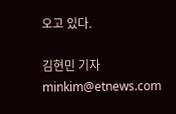오고 있다.

김현민 기자 minkim@etnews.com